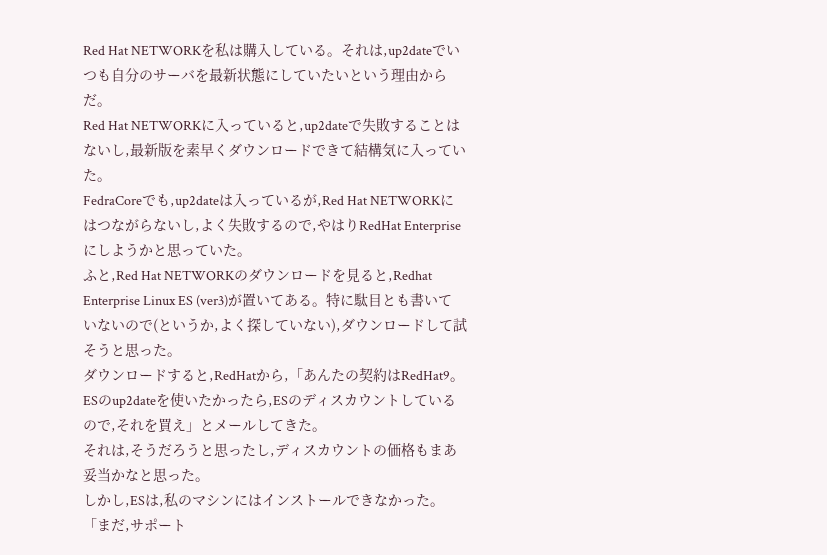Red Hat NETWORKを私は購入している。それは,up2dateでいつも自分のサーバを最新状態にしていたいという理由からだ。
Red Hat NETWORKに入っていると,up2dateで失敗することはないし,最新版を素早くダウンロードできて結構気に入っていた。
FedraCoreでも,up2dateは入っているが,Red Hat NETWORKにはつながらないし,よく失敗するので,やはりRedHat Enterpriseにしようかと思っていた。
ふと,Red Hat NETWORKのダウンロードを見ると,Redhat Enterprise Linux ES (ver3)が置いてある。特に駄目とも書いていないので(というか,よく探していない),ダウンロードして試そうと思った。
ダウンロードすると,RedHatから,「あんたの契約はRedHat9。ESのup2dateを使いたかったら,ESのディスカウントしているので,それを買え」とメールしてきた。
それは,そうだろうと思ったし,ディスカウントの価格もまあ妥当かなと思った。
しかし,ESは,私のマシンにはインストールできなかった。「まだ,サポート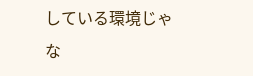している環境じゃな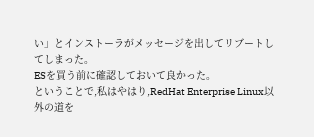い」とインストーラがメッセージを出してリブートしてしまった。
ESを買う前に確認しておいて良かった。
ということで,私はやはり,RedHat Enterprise Linux以外の道を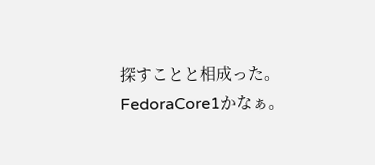探すことと相成った。
FedoraCore1かなぁ。